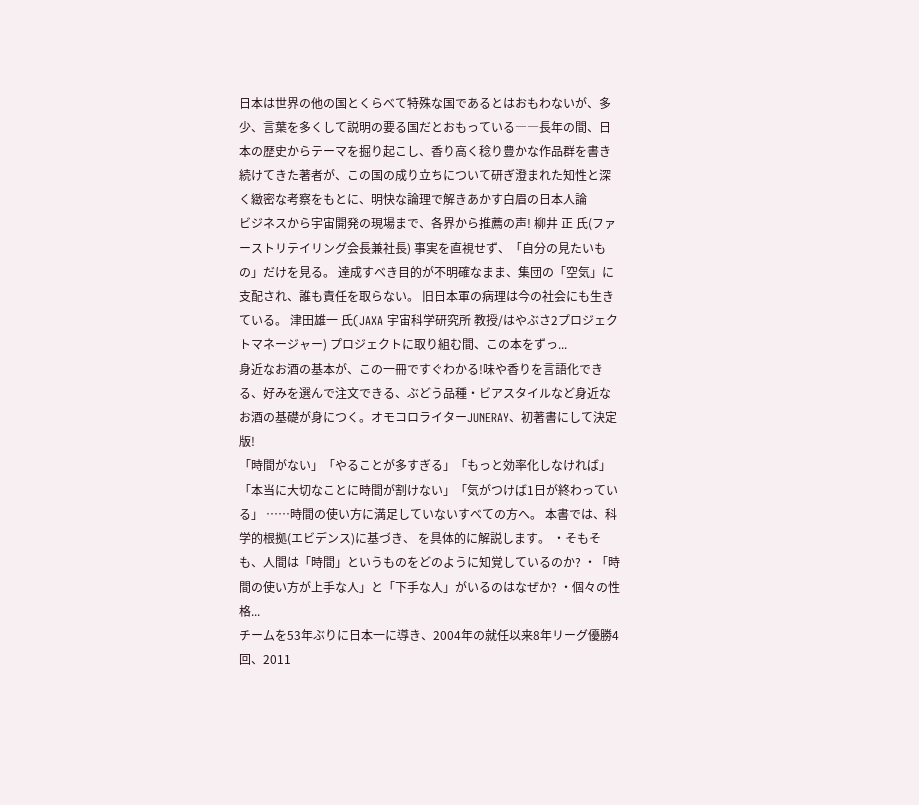日本は世界の他の国とくらべて特殊な国であるとはおもわないが、多少、言葉を多くして説明の要る国だとおもっている――長年の間、日本の歴史からテーマを掘り起こし、香り高く稔り豊かな作品群を書き続けてきた著者が、この国の成り立ちについて研ぎ澄まれた知性と深く緻密な考察をもとに、明快な論理で解きあかす白眉の日本人論
ビジネスから宇宙開発の現場まで、各界から推薦の声! 柳井 正 氏(ファーストリテイリング会長兼社長) 事実を直視せず、「自分の見たいもの」だけを見る。 達成すべき目的が不明確なまま、集団の「空気」に支配され、誰も責任を取らない。 旧日本軍の病理は今の社会にも生きている。 津田雄一 氏(JAXA 宇宙科学研究所 教授/はやぶさ2プロジェクトマネージャー) プロジェクトに取り組む間、この本をずっ...
身近なお酒の基本が、この一冊ですぐわかる!味や香りを言語化できる、好みを選んで注文できる、ぶどう品種・ビアスタイルなど身近なお酒の基礎が身につく。オモコロライターJUNERAY、初著書にして決定版!
「時間がない」「やることが多すぎる」「もっと効率化しなければ」 「本当に大切なことに時間が割けない」「気がつけば1日が終わっている」 ……時間の使い方に満足していないすべての方へ。 本書では、科学的根拠(エビデンス)に基づき、 を具体的に解説します。 ・そもそも、人間は「時間」というものをどのように知覚しているのか? ・「時間の使い方が上手な人」と「下手な人」がいるのはなぜか? ・個々の性格...
チームを53年ぶりに日本一に導き、2004年の就任以来8年リーグ優勝4回、2011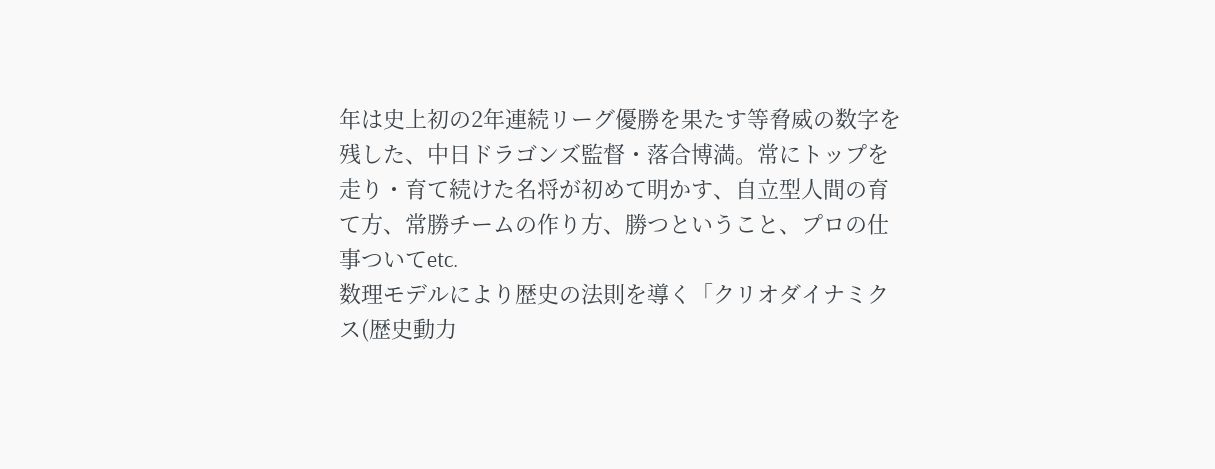年は史上初の2年連続リーグ優勝を果たす等脅威の数字を残した、中日ドラゴンズ監督・落合博満。常にトップを走り・育て続けた名将が初めて明かす、自立型人間の育て方、常勝チームの作り方、勝つということ、プロの仕事ついてetc.
数理モデルにより歴史の法則を導く「クリオダイナミクス(歴史動力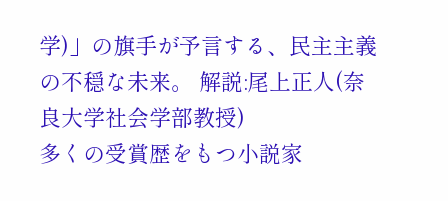学)」の旗手が予言する、民主主義の不穏な未来。 解説:尾上正人(奈良大学社会学部教授)
多くの受賞歴をもつ小説家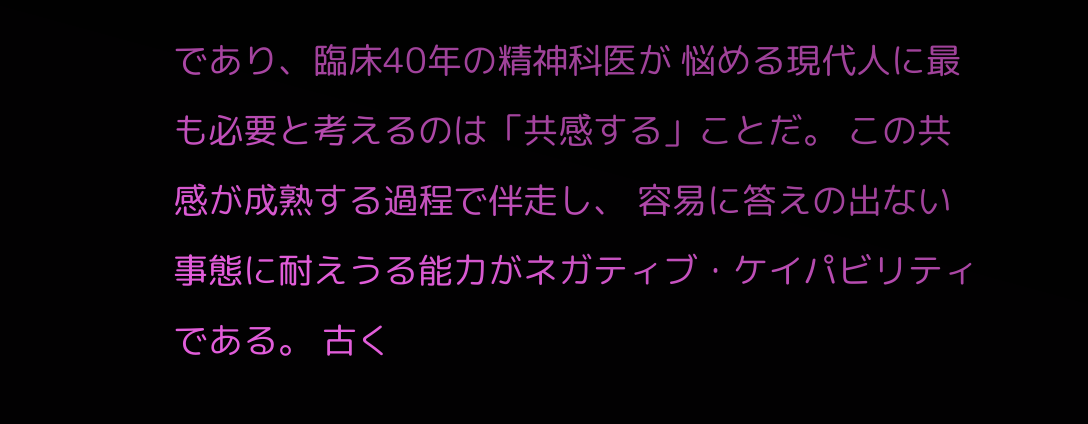であり、臨床40年の精神科医が 悩める現代人に最も必要と考えるのは「共感する」ことだ。 この共感が成熟する過程で伴走し、 容易に答えの出ない事態に耐えうる能力がネガティブ・ケイパビリティである。 古く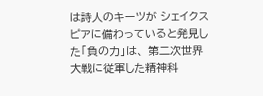は詩人のキーツが シェイクスピアに備わっていると発見した「負の力」は、 第二次世界大戦に従軍した精神科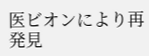医ビオンにより再発見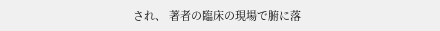され、 著者の臨床の現場で腑に落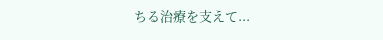ちる治療を支えて...